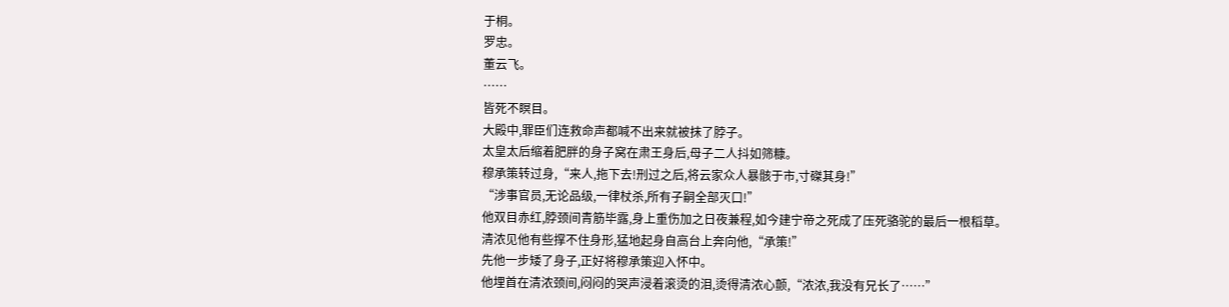于桐。
罗忠。
董云飞。
……
皆死不瞑目。
大殿中,罪臣们连救命声都喊不出来就被抹了脖子。
太皇太后缩着肥胖的身子窝在肃王身后,母子二人抖如筛糠。
穆承策转过身,“来人,拖下去!刑过之后,将云家众人暴骸于市,寸磔其身!”
“涉事官员,无论品级,一律杖杀,所有子嗣全部灭口!”
他双目赤红,脖颈间青筋毕露,身上重伤加之日夜兼程,如今建宁帝之死成了压死骆驼的最后一根稻草。
清浓见他有些撑不住身形,猛地起身自高台上奔向他,“承策!”
先他一步矮了身子,正好将穆承策迎入怀中。
他埋首在清浓颈间,闷闷的哭声浸着滚烫的泪,烫得清浓心颤,“浓浓,我没有兄长了……”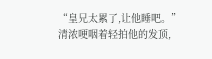“皇兄太累了,让他睡吧。”
清浓哽咽着轻拍他的发顶,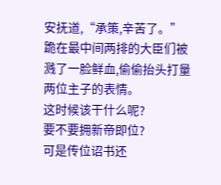安抚道,“承策,辛苦了。”
跪在最中间两排的大臣们被溅了一脸鲜血,偷偷抬头打量两位主子的表情。
这时候该干什么呢?
要不要拥新帝即位?
可是传位诏书还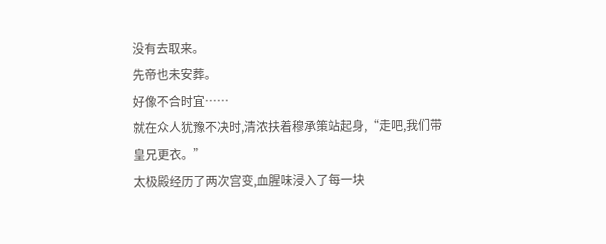没有去取来。
先帝也未安葬。
好像不合时宜……
就在众人犹豫不决时,清浓扶着穆承策站起身,“走吧,我们带皇兄更衣。”
太极殿经历了两次宫变,血腥味浸入了每一块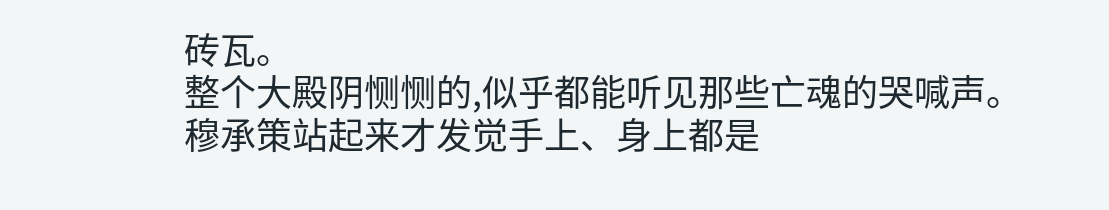砖瓦。
整个大殿阴恻恻的,似乎都能听见那些亡魂的哭喊声。
穆承策站起来才发觉手上、身上都是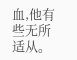血,他有些无所适从。